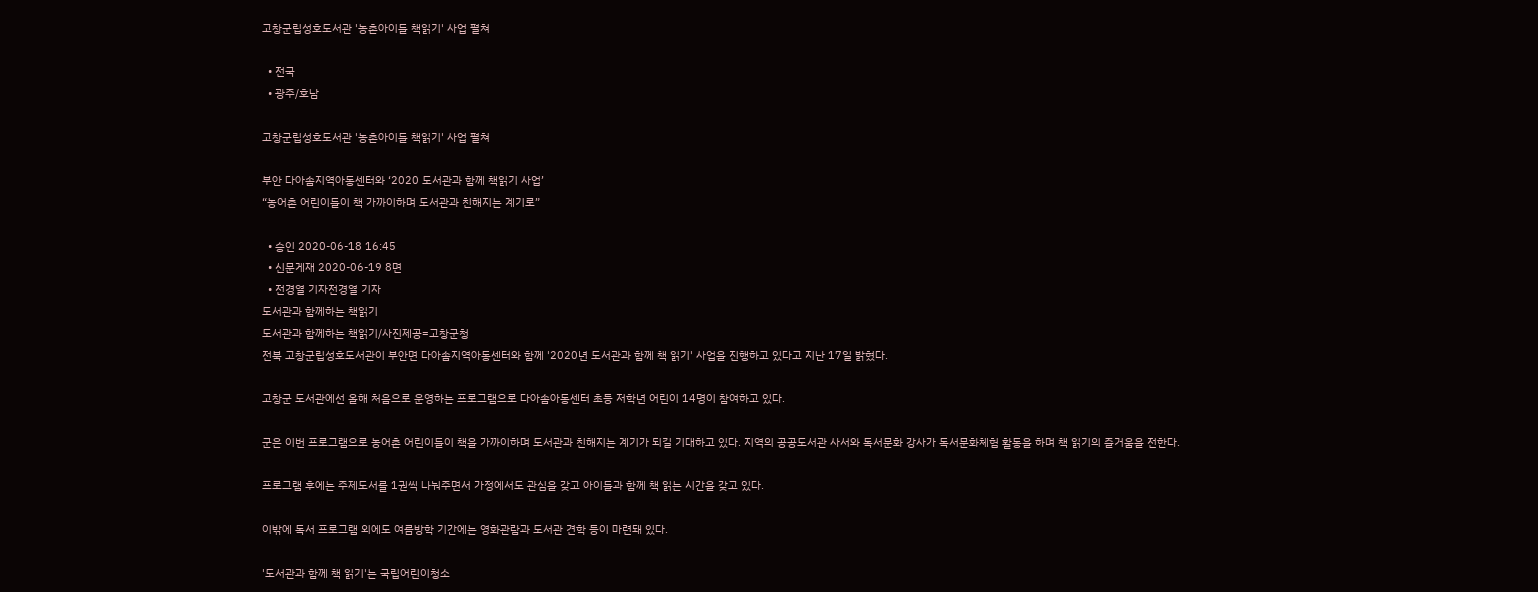고창군립성호도서관 '농촌아이들 책읽기' 사업 펼쳐

  • 전국
  • 광주/호남

고창군립성호도서관 '농촌아이들 책읽기' 사업 펼쳐

부안 다아솜지역아동센터와 ‘2020 도서관과 함께 책읽기 사업’
“농어촌 어린이들이 책 가까이하며 도서관과 친해지는 계기로”

  • 승인 2020-06-18 16:45
  • 신문게재 2020-06-19 8면
  • 전경열 기자전경열 기자
도서관과 함께하는 책읽기
도서관과 함께하는 책읽기/사진제공=고창군청
전북 고창군립성호도서관이 부안면 다아솜지역아동센터와 함께 '2020년 도서관과 함께 책 읽기' 사업을 진행하고 있다고 지난 17일 밝혔다.

고창군 도서관에선 올해 처음으로 운영하는 프로그램으로 다아솜아동센터 초등 저학년 어린이 14명이 참여하고 있다.

군은 이번 프로그램으로 농어촌 어린이들이 책을 가까이하며 도서관과 친해지는 계기가 되길 기대하고 있다. 지역의 공공도서관 사서와 독서문화 강사가 독서문화체험 활동을 하며 책 읽기의 즐거움을 전한다.

프로그램 후에는 주제도서를 1권씩 나눠주면서 가정에서도 관심을 갖고 아이들과 함께 책 읽는 시간을 갖고 있다.

이밖에 독서 프로그램 외에도 여름방학 기간에는 영화관람과 도서관 견학 등이 마련돼 있다.

'도서관과 함께 책 읽기'는 국립어린이청소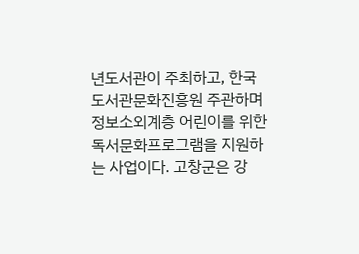년도서관이 주최하고, 한국도서관문화진흥원 주관하며 정보소외계층 어린이를 위한 독서문화프로그램을 지원하는 사업이다. 고창군은 강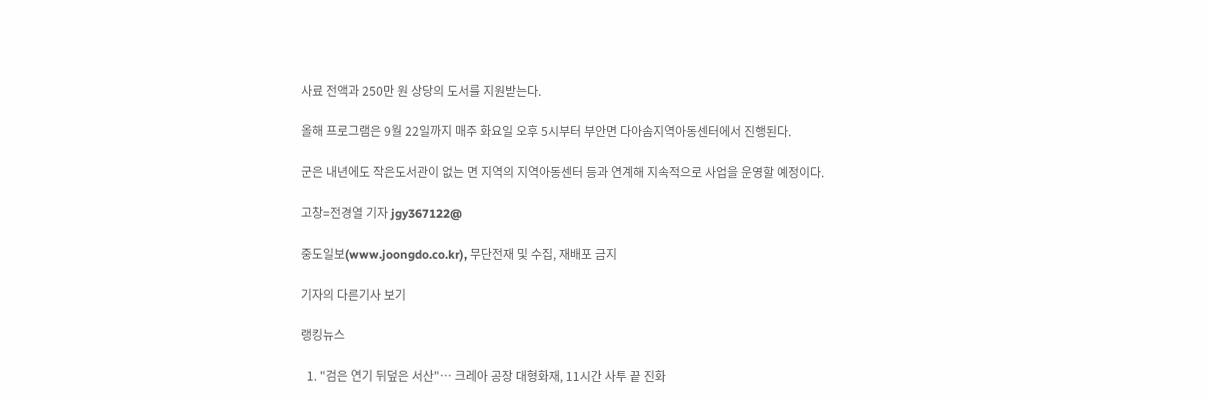사료 전액과 250만 원 상당의 도서를 지원받는다.

올해 프로그램은 9월 22일까지 매주 화요일 오후 5시부터 부안면 다아솜지역아동센터에서 진행된다.

군은 내년에도 작은도서관이 없는 면 지역의 지역아동센터 등과 연계해 지속적으로 사업을 운영할 예정이다.

고창=전경열 기자 jgy367122@

중도일보(www.joongdo.co.kr), 무단전재 및 수집, 재배포 금지

기자의 다른기사 보기

랭킹뉴스

  1. "검은 연기 뒤덮은 서산"… 크레아 공장 대형화재, 11시간 사투 끝 진화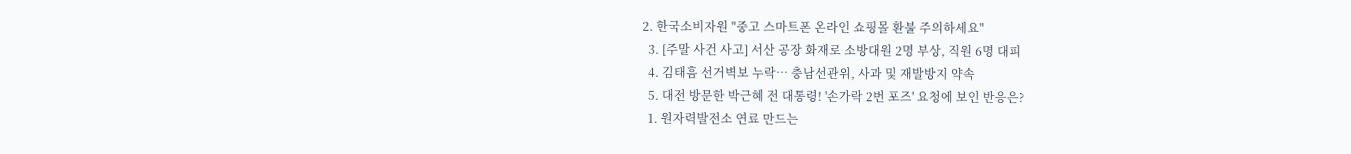2. 한국소비자원 "중고 스마트폰 온라인 쇼핑몰 환불 주의하세요"
  3. [주말 사건 사고] 서산 공장 화재로 소방대원 2명 부상, 직원 6명 대피
  4. 김태흠 선거벽보 누락… 충남선관위, 사과 및 재발방지 약속
  5. 대전 방문한 박근혜 전 대통령! '손가락 2번 포즈' 요청에 보인 반응은?
  1. 원자력발전소 연료 만드는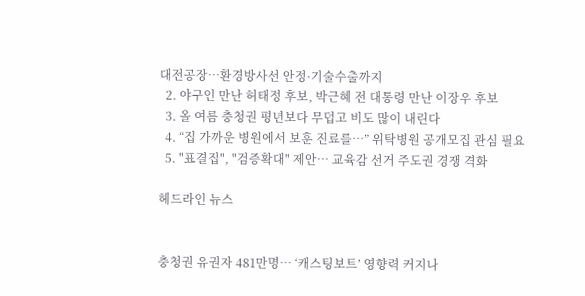대전공장…환경방사선 안정·기술수출까지
  2. 야구인 만난 허태정 후보, 박근혜 전 대통령 만난 이장우 후보
  3. 올 여름 충청권 평년보다 무덥고 비도 많이 내린다
  4. “집 가까운 병원에서 보훈 진료를…” 위탁병원 공개모집 관심 필요
  5. "표결집", "검증확대" 제안… 교육감 선거 주도권 경쟁 격화

헤드라인 뉴스


충청권 유권자 481만명… ‘캐스팅보트’ 영향력 커지나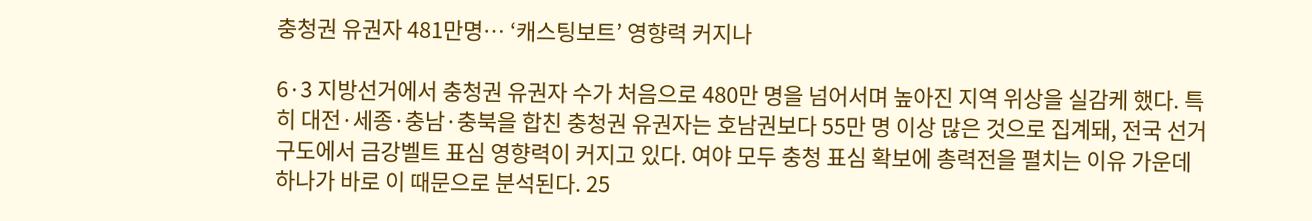충청권 유권자 481만명… ‘캐스팅보트’ 영향력 커지나

6·3 지방선거에서 충청권 유권자 수가 처음으로 480만 명을 넘어서며 높아진 지역 위상을 실감케 했다. 특히 대전·세종·충남·충북을 합친 충청권 유권자는 호남권보다 55만 명 이상 많은 것으로 집계돼, 전국 선거 구도에서 금강벨트 표심 영향력이 커지고 있다. 여야 모두 충청 표심 확보에 총력전을 펼치는 이유 가운데 하나가 바로 이 때문으로 분석된다. 25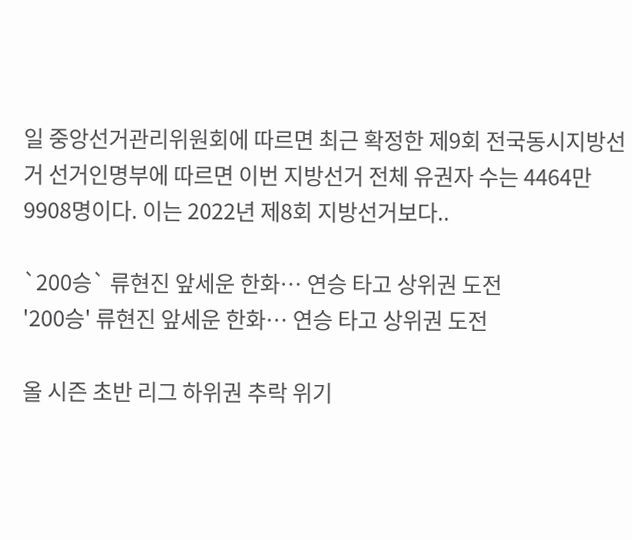일 중앙선거관리위원회에 따르면 최근 확정한 제9회 전국동시지방선거 선거인명부에 따르면 이번 지방선거 전체 유권자 수는 4464만 9908명이다. 이는 2022년 제8회 지방선거보다..

`200승` 류현진 앞세운 한화… 연승 타고 상위권 도전
'200승' 류현진 앞세운 한화… 연승 타고 상위권 도전

올 시즌 초반 리그 하위권 추락 위기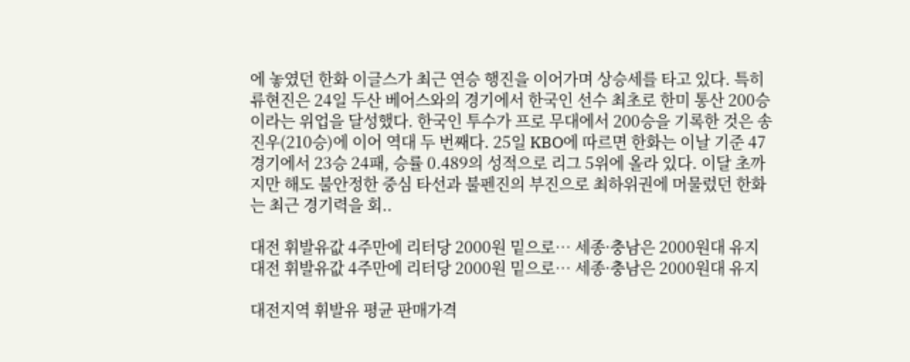에 놓였던 한화 이글스가 최근 연승 행진을 이어가며 상승세를 타고 있다. 특히 류현진은 24일 두산 베어스와의 경기에서 한국인 선수 최초로 한미 통산 200승이라는 위업을 달성했다. 한국인 투수가 프로 무대에서 200승을 기록한 것은 송진우(210승)에 이어 역대 두 번째다. 25일 KBO에 따르면 한화는 이날 기준 47경기에서 23승 24패, 승률 0.489의 성적으로 리그 5위에 올라 있다. 이달 초까지만 해도 불안정한 중심 타선과 불펜진의 부진으로 최하위권에 머물렀던 한화는 최근 경기력을 회..

대전 휘발유값 4주만에 리터당 2000원 밑으로… 세종·충남은 2000원대 유지
대전 휘발유값 4주만에 리터당 2000원 밑으로… 세종·충남은 2000원대 유지

대전지역 휘발유 평균 판매가격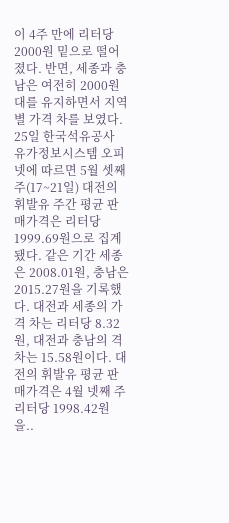이 4주 만에 리터당 2000원 밑으로 떨어졌다. 반면, 세종과 충남은 여전히 2000원대를 유지하면서 지역별 가격 차를 보였다. 25일 한국석유공사 유가정보시스템 오피넷에 따르면 5월 셋째 주(17~21일) 대전의 휘발유 주간 평균 판매가격은 리터당 1999.69원으로 집계됐다. 같은 기간 세종은 2008.01원, 충남은 2015.27원을 기록했다. 대전과 세종의 가격 차는 리터당 8.32원, 대전과 충남의 격차는 15.58원이다. 대전의 휘발유 평균 판매가격은 4월 넷째 주 리터당 1998.42원을..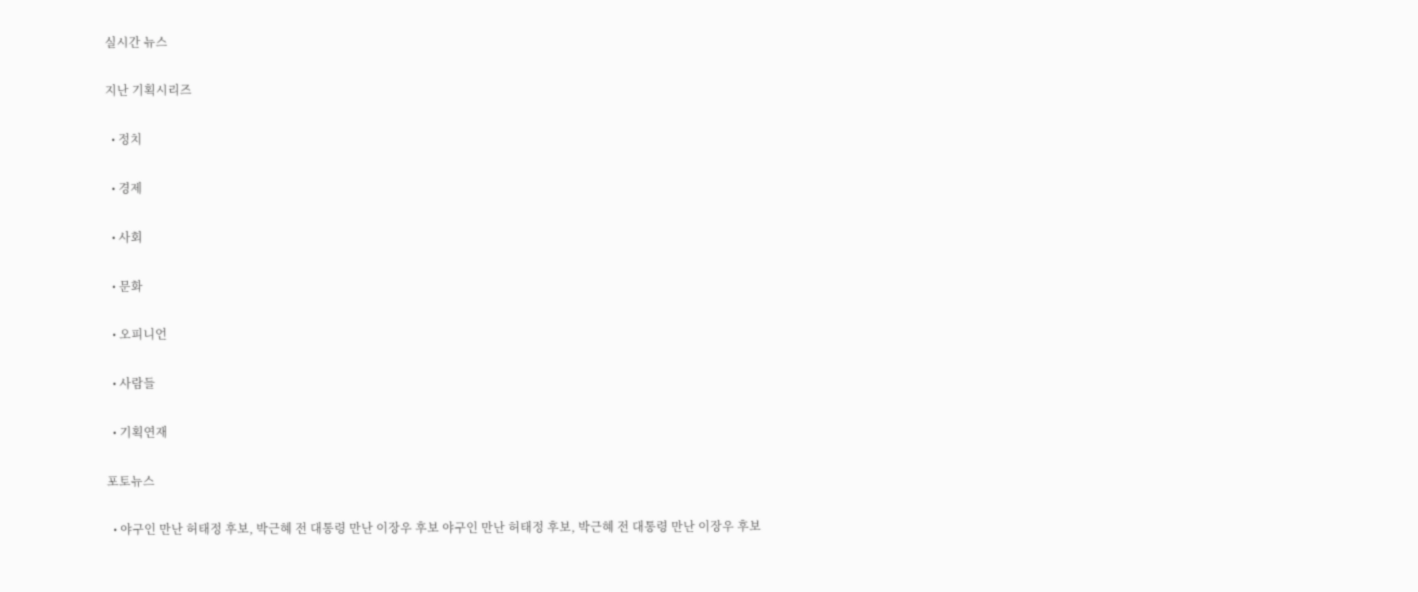실시간 뉴스

지난 기획시리즈

  • 정치

  • 경제

  • 사회

  • 문화

  • 오피니언

  • 사람들

  • 기획연재

포토뉴스

  • 야구인 만난 허태정 후보, 박근혜 전 대통령 만난 이장우 후보 야구인 만난 허태정 후보, 박근혜 전 대통령 만난 이장우 후보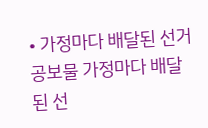• 가정마다 배달된 선거공보물 가정마다 배달된 선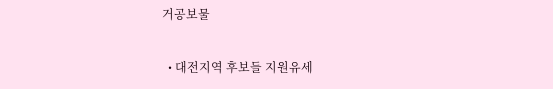거공보물

  • 대전지역 후보들 지원유세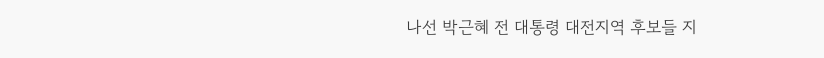나선 박근혜 전 대통령 대전지역 후보들 지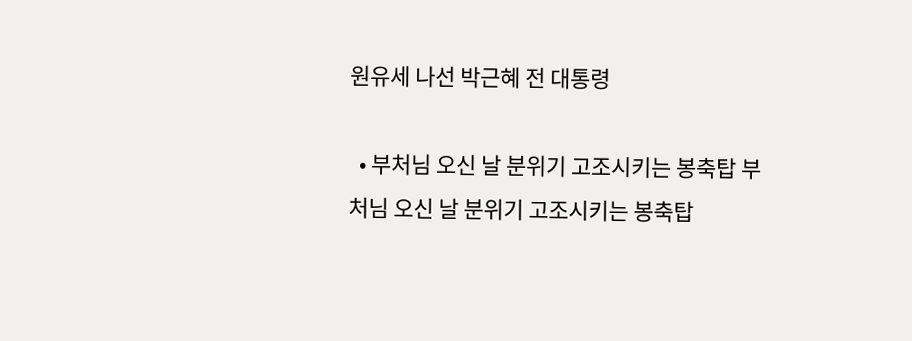원유세 나선 박근혜 전 대통령

  • 부처님 오신 날 분위기 고조시키는 봉축탑 부처님 오신 날 분위기 고조시키는 봉축탑